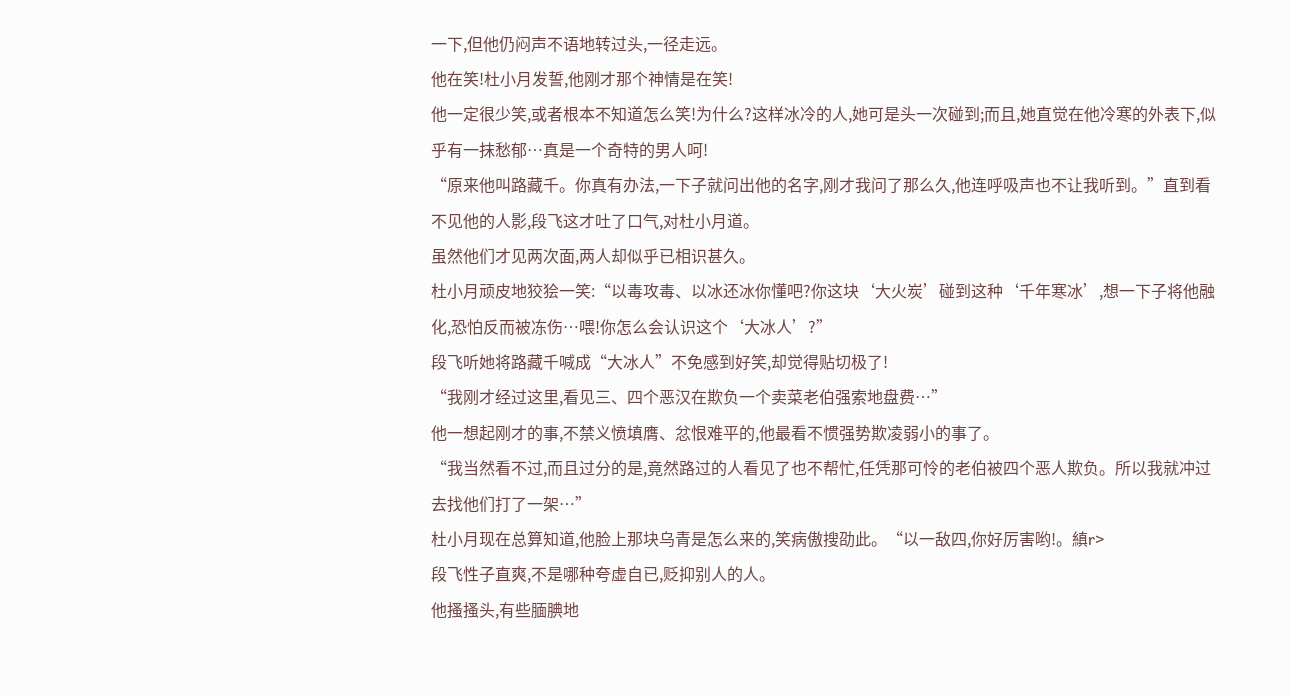一下,但他仍闷声不语地转过头,一径走远。
他在笑!杜小月发誓,他刚才那个神情是在笑!
他一定很少笑,或者根本不知道怎么笑!为什么?这样冰冷的人,她可是头一次碰到;而且,她直觉在他冷寒的外表下,似乎有一抹愁郁…真是一个奇特的男人呵!
“原来他叫路藏千。你真有办法,一下子就问出他的名字,刚才我问了那么久,他连呼吸声也不让我听到。”直到看不见他的人影,段飞这才吐了口气,对杜小月道。
虽然他们才见两次面,两人却似乎已相识甚久。
杜小月顽皮地狡狯一笑:“以毒攻毒、以冰还冰你懂吧?你这块‘大火炭’碰到这种‘千年寒冰’,想一下子将他融化,恐怕反而被冻伤…喂!你怎么会认识这个‘大冰人’?”
段飞听她将路藏千喊成“大冰人”不免感到好笑,却觉得贴切极了!
“我刚才经过这里,看见三、四个恶汉在欺负一个卖菜老伯强索地盘费…”
他一想起刚才的事,不禁义愤填膺、忿恨难平的,他最看不惯强势欺凌弱小的事了。
“我当然看不过,而且过分的是,竟然路过的人看见了也不帮忙,任凭那可怜的老伯被四个恶人欺负。所以我就冲过去找他们打了一架…”
杜小月现在总算知道,他脸上那块乌青是怎么来的,笑病傲搜劭此。“以一敌四,你好厉害哟!。縝r>
段飞性子直爽,不是哪种夸虚自已,贬抑别人的人。
他搔搔头,有些腼腆地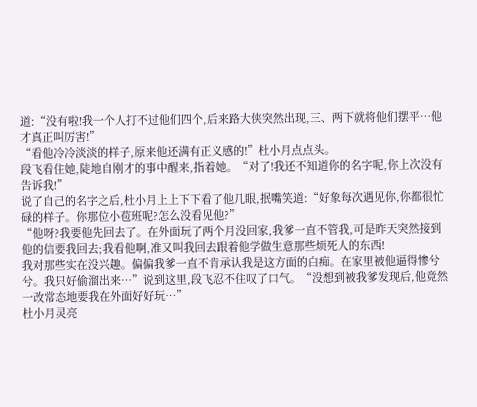道:“没有啦!我一个人打不过他们四个,后来路大侠突然出现,三、两下就将他们摆平…他才真正叫厉害!”
“看他冷冷淡淡的样子,原来他还满有正义感的!”杜小月点点头。
段飞看住她,陡地自刚才的事中醒来,指着她。“对了!我还不知道你的名字呢,你上次没有告诉我!”
说了自己的名字之后,杜小月上上下下看了他几眼,抿嘴笑道:“好象每次遇见你,你都很忙碌的样子。你那位小苞班呢?怎么没看见他?”
“他呀?我要他先回去了。在外面玩了两个月没回家,我爹一直不管我,可是昨天突然接到他的信要我回去;我看他啊,准又叫我回去跟着他学做生意那些烦死人的东西!
我对那些实在没兴趣。偏偏我爹一直不肯承认我是这方面的白痴。在家里被他逼得惨兮兮。我只好偷溜出来…”说到这里,段飞忍不住叹了口气。“没想到被我爹发现后,他竟然一改常态地要我在外面好好玩…”
杜小月灵亮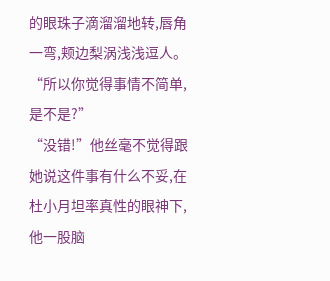的眼珠子滴溜溜地转,唇角一弯,颊边梨涡浅浅逗人。
“所以你觉得事情不简单,是不是?”
“没错!”他丝毫不觉得跟她说这件事有什么不妥,在杜小月坦率真性的眼神下,他一股脑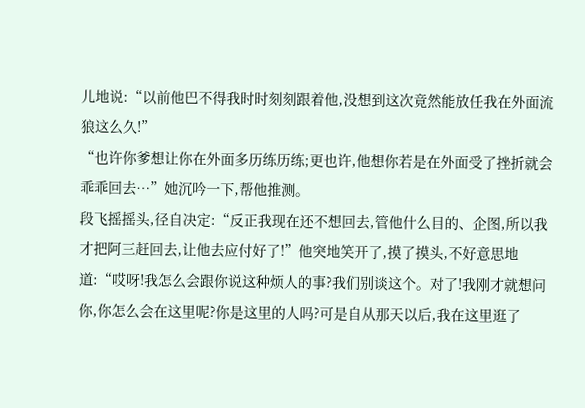儿地说:“以前他巴不得我时时刻刻跟着他,没想到这次竟然能放任我在外面流狼这么久!”
“也许你爹想让你在外面多历练历练;更也许,他想你若是在外面受了挫折就会乖乖回去…”她沉吟一下,帮他推测。
段飞摇摇头,径自决定:“反正我现在还不想回去,管他什么目的、企图,所以我才把阿三赶回去,让他去应付好了!”他突地笑开了,摸了摸头,不好意思地道:“哎呀!我怎么会跟你说这种烦人的事?我们别谈这个。对了!我刚才就想问你,你怎么会在这里呢?你是这里的人吗?可是自从那天以后,我在这里逛了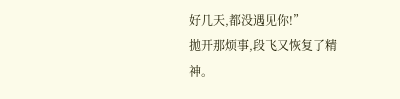好几天,都没遇见你!”
拋开那烦事,段飞又恢复了精神。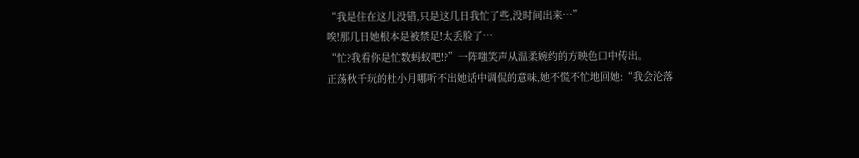“我是住在这儿没错,只是这几日我忙了些,没时间出来…”
唉!那几日她根本是被禁足!太丢脸了…
“忙?我看你是忙数蚂蚁吧!?”一阵嗤笑声从温柔婉约的方映色口中传出。
正荡秋千玩的杜小月哪听不出她话中调侃的意味,她不慌不忙地回她:“我会沦落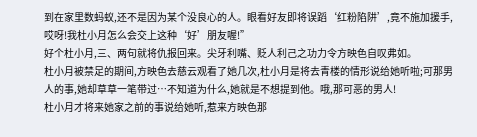到在家里数蚂蚁,还不是因为某个没良心的人。眼看好友即将误蹈‘红粉陷阱’,竟不施加援手,哎呀!我杜小月怎么会交上这种‘好’朋友喔!”
好个杜小月,三、两句就将仇报回来。尖牙利嘴、贬人利己之功力令方映色自叹弗如。
杜小月被禁足的期间,方映色去慈云观看了她几次,杜小月是将去青楼的情形说给她听啦;可那男人的事,她却草草一笔带过…不知道为什么,她就是不想提到他。哦,那可恶的男人!
杜小月才将来她家之前的事说给她听,惹来方映色那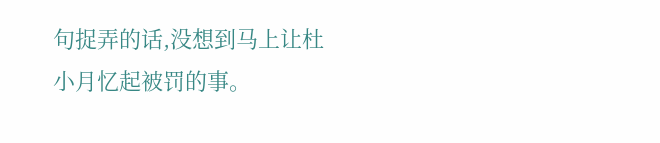句捉弄的话,没想到马上让杜小月忆起被罚的事。